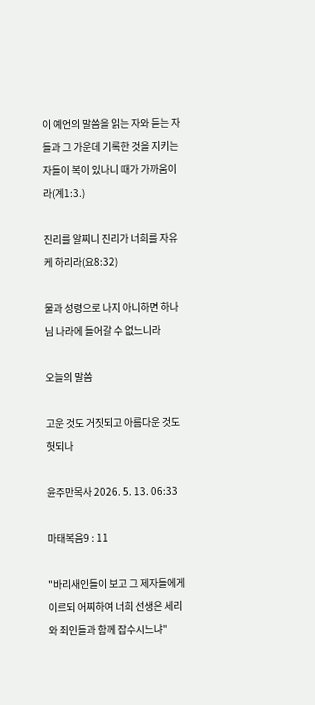이 예언의 말씀을 읽는 자와 듣는 자들과 그 가운데 기록한 것을 지키는 자들이 복이 있나니 때가 가까움이라(계1:3.)

진리를 알찌니 진리가 너희를 자유케 하리라(요8:32)

물과 성령으로 나지 아니하면 하나님 나라에 들어갈 수 없느니라

오늘의 말씀

고운 것도 거짓되고 아름다운 것도 헛되나

윤주만목사 2026. 5. 13. 06:33

마태복음9 : 11

"바리새인들이 보고 그 제자들에게 이르되 어찌하여 너희 선생은 세리와 죄인들과 함께 잡수시느냐"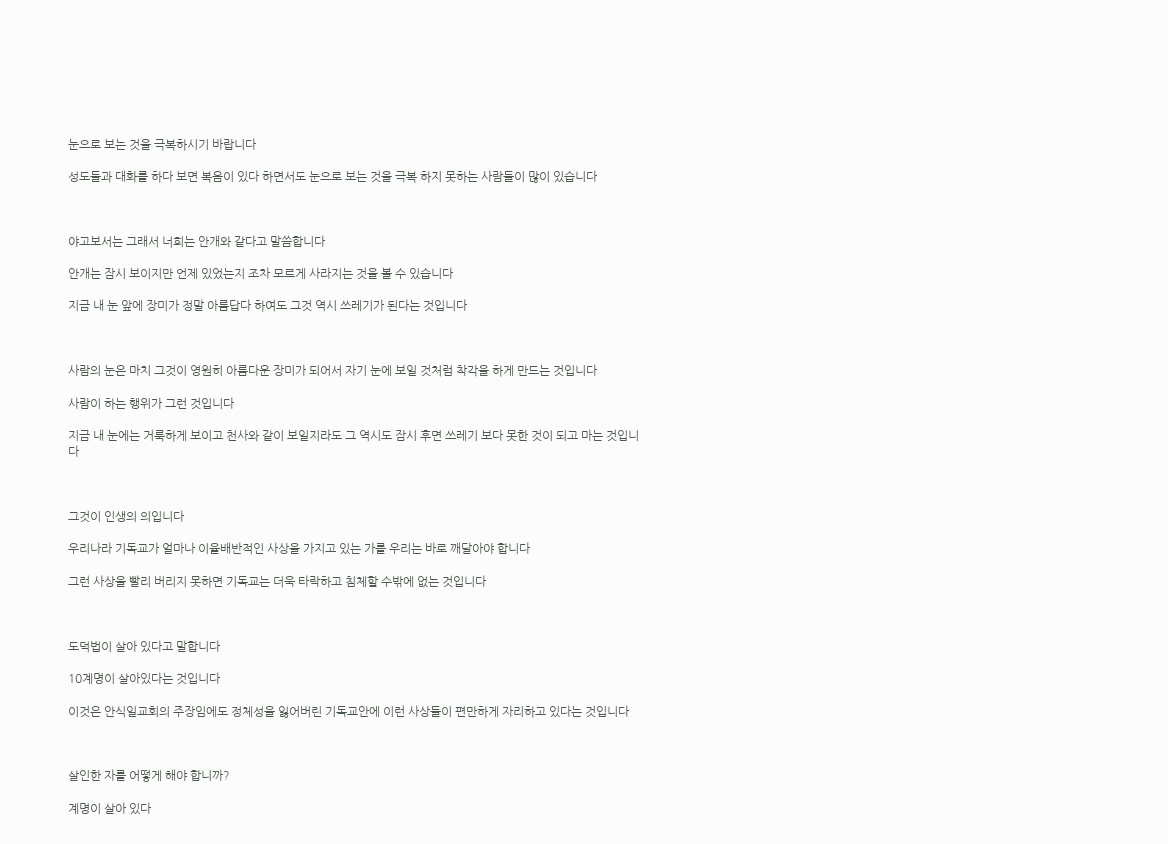눈으로 보는 것을 극복하시기 바랍니다

성도들과 대화를 하다 보면 복음이 있다 하면서도 눈으로 보는 것을 극복 하지 못하는 사람들이 많이 있습니다



야고보서는 그래서 너희는 안개와 같다고 말씀합니다

안개는 잠시 보이지만 언제 있었는지 조차 모르게 사라지는 것을 볼 수 있습니다

지금 내 눈 앞에 장미가 정말 아름답다 하여도 그것 역시 쓰레기가 된다는 것입니다



사람의 눈은 마치 그것이 영원히 아름다운 장미가 되어서 자기 눈에 보일 것처럼 착각을 하게 만드는 것입니다

사람이 하는 행위가 그런 것입니다

지금 내 눈에는 거룩하게 보이고 천사와 같이 보일지라도 그 역시도 잠시 후면 쓰레기 보다 못한 것이 되고 마는 것입니다



그것이 인생의 의입니다

우리나라 기독교가 얼마나 이율배반적인 사상을 가지고 있는 가를 우리는 바로 깨달아야 합니다

그런 사상을 빨리 버리지 못하면 기독교는 더욱 타락하고 침체할 수밖에 없는 것입니다



도덕법이 살아 있다고 말합니다

10계명이 살아있다는 것입니다

이것은 안식일교회의 주장임에도 정체성을 잃어버린 기독교안에 이런 사상들이 편만하게 자리하고 있다는 것입니다



살인한 자를 어떻게 해야 합니까?

계명이 살아 있다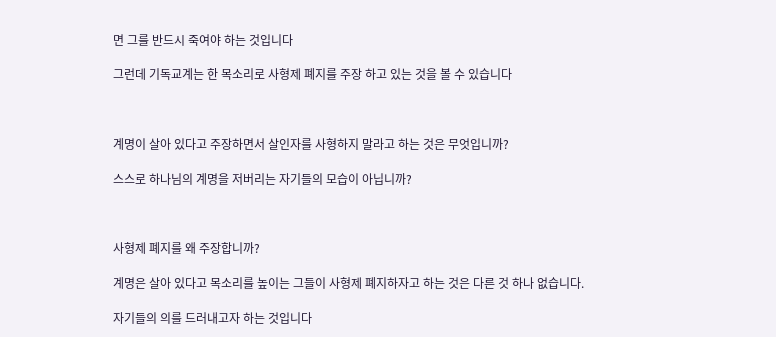면 그를 반드시 죽여야 하는 것입니다

그런데 기독교계는 한 목소리로 사형제 폐지를 주장 하고 있는 것을 볼 수 있습니다



계명이 살아 있다고 주장하면서 살인자를 사형하지 말라고 하는 것은 무엇입니까?

스스로 하나님의 계명을 저버리는 자기들의 모습이 아닙니까?



사형제 폐지를 왜 주장합니까?

계명은 살아 있다고 목소리를 높이는 그들이 사형제 폐지하자고 하는 것은 다른 것 하나 없습니다.

자기들의 의를 드러내고자 하는 것입니다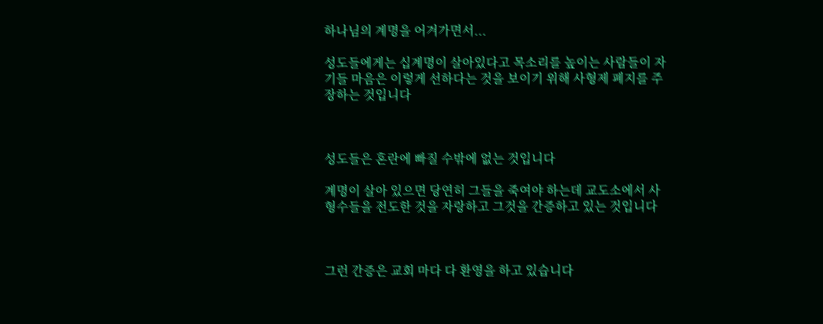하나님의 계명을 어겨가면서...

성도들에게는 십계명이 살아있다고 목소리를 높이는 사람들이 자기들 마음은 이렇게 선하다는 것을 보이기 위해 사형제 폐지를 주장하는 것입니다



성도들은 혼란에 빠질 수밖에 없는 것입니다

계명이 살아 있으면 당연히 그들을 죽여야 하는데 교도소에서 사형수들을 전도한 것을 자랑하고 그것을 간증하고 있는 것입니다



그런 간증은 교회 마다 다 환영을 하고 있습니다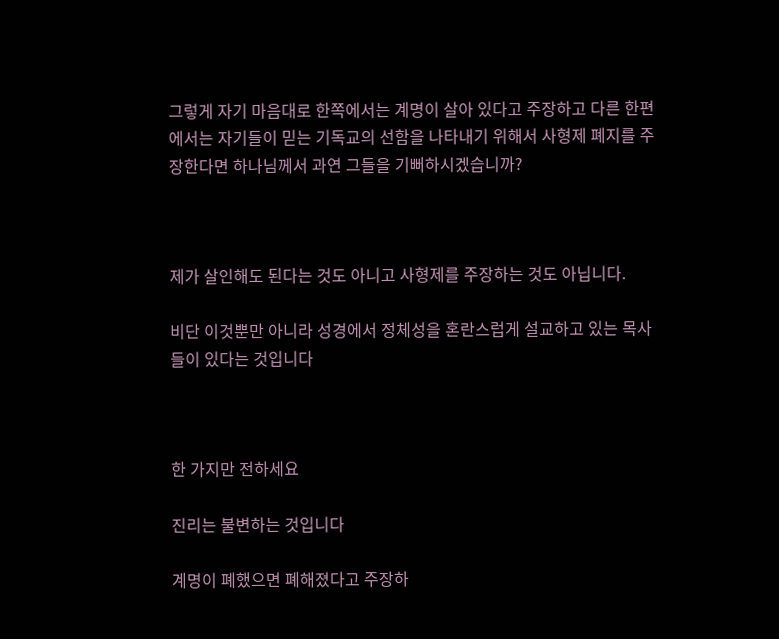그렇게 자기 마음대로 한쪽에서는 계명이 살아 있다고 주장하고 다른 한편에서는 자기들이 믿는 기독교의 선함을 나타내기 위해서 사형제 폐지를 주장한다면 하나님께서 과연 그들을 기뻐하시겠습니까?



제가 살인해도 된다는 것도 아니고 사형제를 주장하는 것도 아닙니다.

비단 이것뿐만 아니라 성경에서 정체성을 혼란스럽게 설교하고 있는 목사들이 있다는 것입니다



한 가지만 전하세요

진리는 불변하는 것입니다

계명이 폐했으면 폐해졌다고 주장하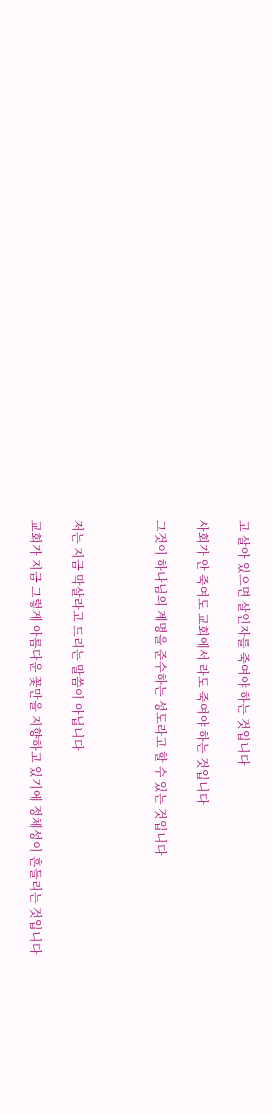고 살아 있으면 살인자를 죽여야 하는 것입니다

사회가 안 죽여도 교회에서 라도 죽여야 하는 것입니다

그것이 하나님의 계명을 준수하는 성도라고 할 수 있는 것입니다



저는 지금 막살라고 드리는 말씀이 아닙니다

교회가 지금 그렇게 아름다운 꽃만을 지향하고 있기에 정체성이 흔들리는 것입니다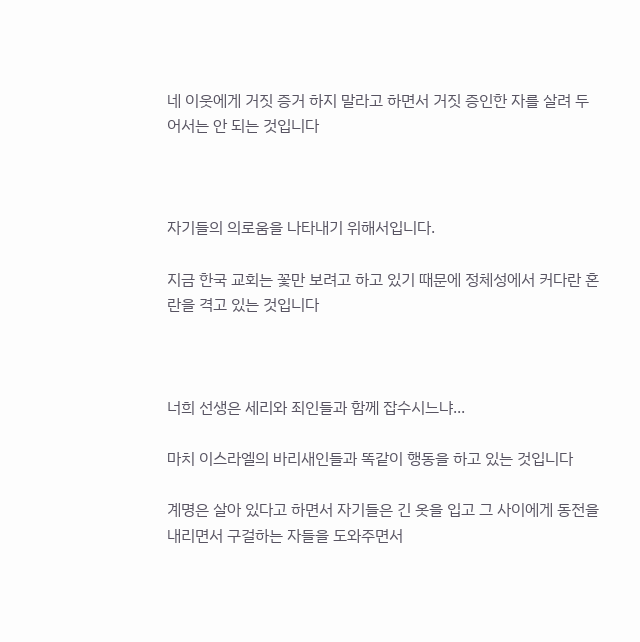네 이웃에게 거짓 증거 하지 말라고 하면서 거짓 증인한 자를 살려 두어서는 안 되는 것입니다



자기들의 의로움을 나타내기 위해서입니다.

지금 한국 교회는 꽃만 보려고 하고 있기 때문에 정체성에서 커다란 혼란을 격고 있는 것입니다



너희 선생은 세리와 죄인들과 함께 잡수시느냐...

마치 이스라엘의 바리새인들과 똑같이 행동을 하고 있는 것입니다

계명은 살아 있다고 하면서 자기들은 긴 옷을 입고 그 사이에게 동전을 내리면서 구걸하는 자들을 도와주면서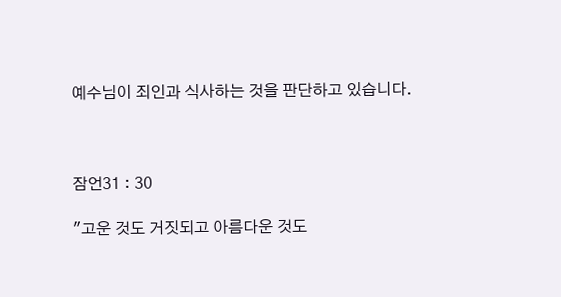예수님이 죄인과 식사하는 것을 판단하고 있습니다.



잠언31 : 30

"고운 것도 거짓되고 아름다운 것도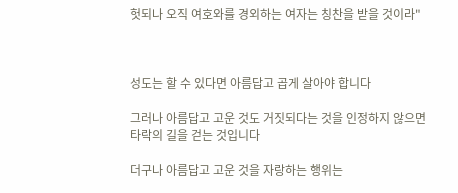헛되나 오직 여호와를 경외하는 여자는 칭찬을 받을 것이라"



성도는 할 수 있다면 아름답고 곱게 살아야 합니다

그러나 아름답고 고운 것도 거짓되다는 것을 인정하지 않으면 타락의 길을 걷는 것입니다

더구나 아름답고 고운 것을 자랑하는 행위는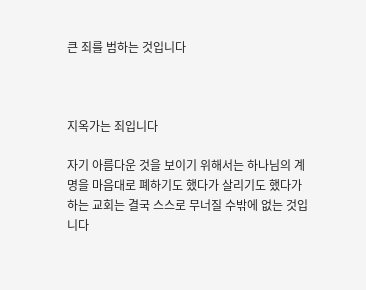큰 죄를 범하는 것입니다



지옥가는 죄입니다

자기 아름다운 것을 보이기 위해서는 하나님의 계명을 마음대로 폐하기도 했다가 살리기도 했다가 하는 교회는 결국 스스로 무너질 수밖에 없는 것입니다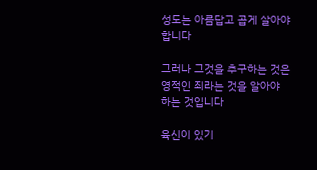성도는 아름답고 곱게 살아야 합니다

그러나 그것을 추구하는 것은 영적인 죄라는 것을 알아야 하는 것입니다

육신이 있기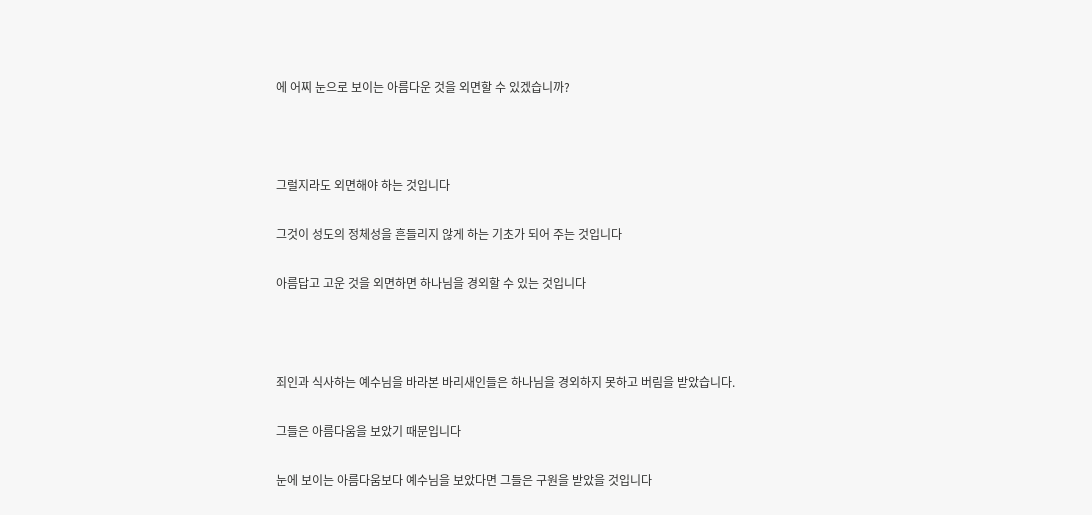에 어찌 눈으로 보이는 아름다운 것을 외면할 수 있겠습니까?



그럴지라도 외면해야 하는 것입니다

그것이 성도의 정체성을 흔들리지 않게 하는 기초가 되어 주는 것입니다

아름답고 고운 것을 외면하면 하나님을 경외할 수 있는 것입니다



죄인과 식사하는 예수님을 바라본 바리새인들은 하나님을 경외하지 못하고 버림을 받았습니다.

그들은 아름다움을 보았기 때문입니다

눈에 보이는 아름다움보다 예수님을 보았다면 그들은 구원을 받았을 것입니다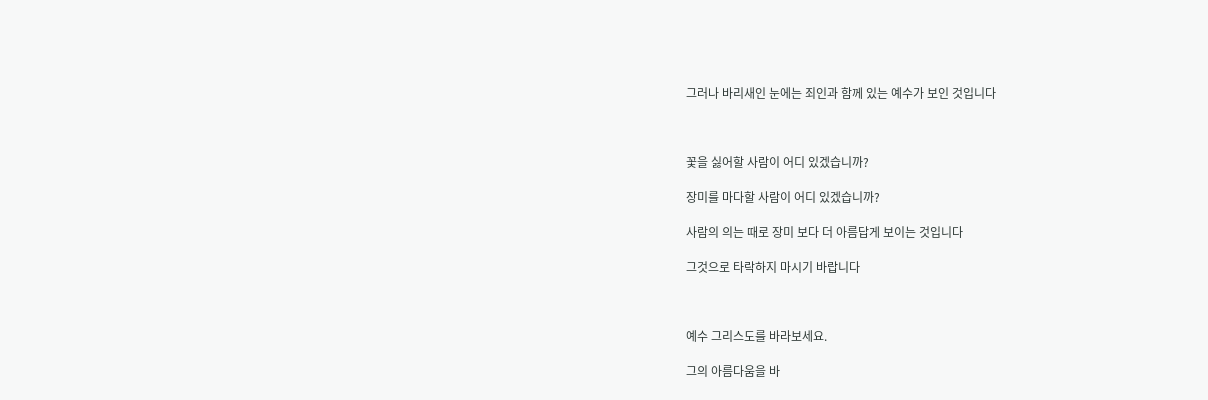그러나 바리새인 눈에는 죄인과 함께 있는 예수가 보인 것입니다



꽃을 싫어할 사람이 어디 있겠습니까?

장미를 마다할 사람이 어디 있겠습니까?

사람의 의는 때로 장미 보다 더 아름답게 보이는 것입니다

그것으로 타락하지 마시기 바랍니다



예수 그리스도를 바라보세요.

그의 아름다움을 바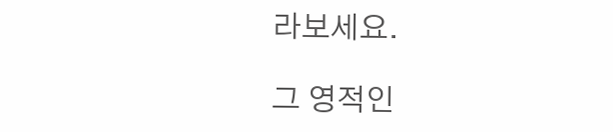라보세요.

그 영적인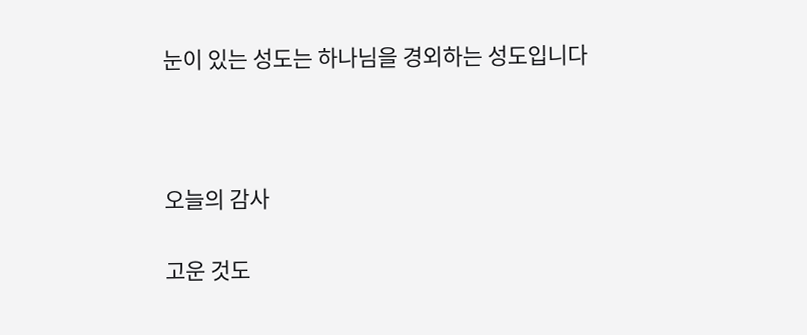눈이 있는 성도는 하나님을 경외하는 성도입니다



오늘의 감사

고운 것도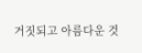거짓되고 아름다운 것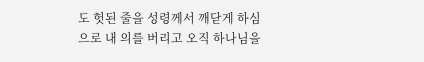도 헛된 줄을 성령께서 깨닫게 하심으로 내 의를 버리고 오직 하나님을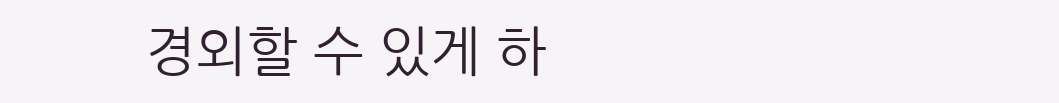경외할 수 있게 하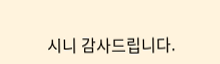시니 감사드립니다.